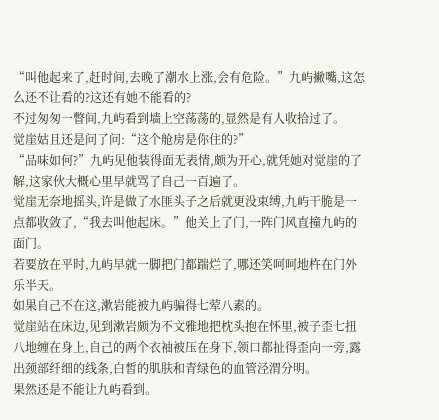“叫他起来了,赶时间,去晚了潮水上涨,会有危险。”九屿撇嘴,这怎么还不让看的?这还有她不能看的?
不过匆匆一瞥间,九屿看到墙上空荡荡的,显然是有人收拾过了。
觉崖姑且还是问了问:“这个舱房是你住的?”
“品味如何?”九屿见他装得面无表情,颇为开心,就凭她对觉崖的了解,这家伙大概心里早就骂了自己一百遍了。
觉崖无奈地摇头,许是做了水匪头子之后就更没束缚,九屿干脆是一点都收敛了,“我去叫他起床。”他关上了门,一阵门风直撞九屿的面门。
若要放在平时,九屿早就一脚把门都踹烂了,哪还笑呵呵地杵在门外乐半天。
如果自己不在这,漱岩能被九屿骗得七荤八素的。
觉崖站在床边,见到漱岩颇为不文雅地把枕头抱在怀里,被子歪七扭八地缠在身上,自己的两个衣袖被压在身下,领口都扯得歪向一旁,露出颈部纤细的线条,白皙的肌肤和青绿色的血管泾渭分明。
果然还是不能让九屿看到。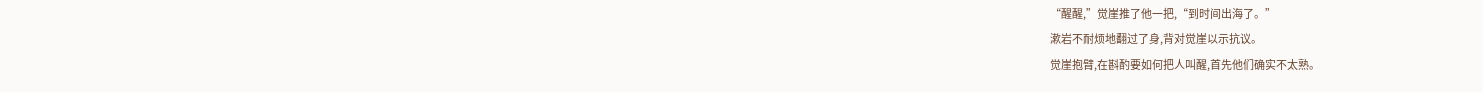“醒醒,”觉崖推了他一把,“到时间出海了。”
漱岩不耐烦地翻过了身,背对觉崖以示抗议。
觉崖抱臂,在斟酌要如何把人叫醒,首先他们确实不太熟。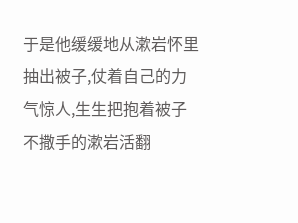于是他缓缓地从漱岩怀里抽出被子,仗着自己的力气惊人,生生把抱着被子不撒手的漱岩活翻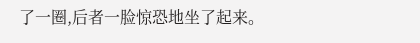了一圈,后者一脸惊恐地坐了起来。